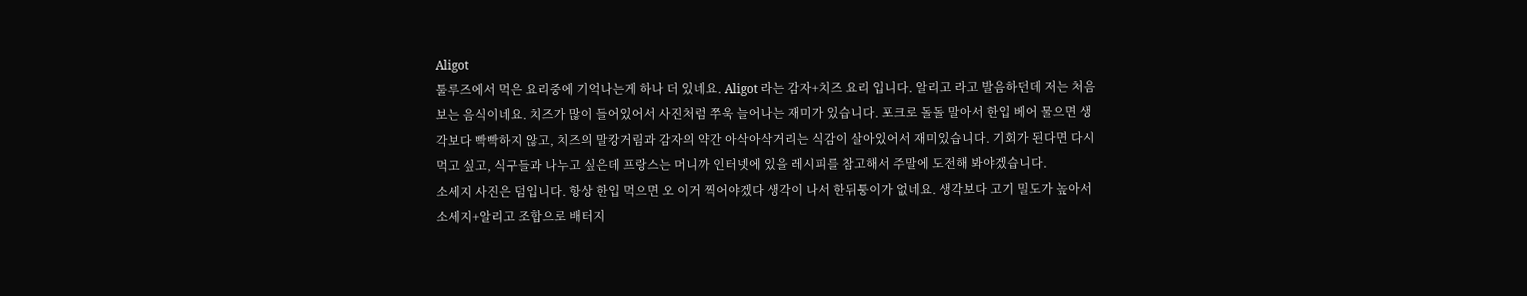Aligot
툴루즈에서 먹은 요리중에 기억나는게 하나 더 있네요. Aligot 라는 감자+치즈 요리 입니다. 알리고 라고 발음하던데 저는 처음 보는 음식이네요. 치즈가 많이 들어있어서 사진처럼 쭈욱 늘어나는 재미가 있습니다. 포크로 돌돌 말아서 한입 베어 물으면 생각보다 빡빡하지 않고, 치즈의 말캉거림과 감자의 약간 아삭아삭거리는 식감이 살아있어서 재미있습니다. 기회가 된다면 다시 먹고 싶고, 식구들과 나누고 싶은데 프랑스는 머니까 인터넷에 있을 레시피를 참고해서 주말에 도전해 봐야겠습니다.
소세지 사진은 덤입니다. 항상 한입 먹으면 오 이거 찍어야겠다 생각이 나서 한뒤퉁이가 없네요. 생각보다 고기 밀도가 높아서 소세지+알리고 조합으로 배터지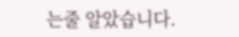는줄 알았습니다.